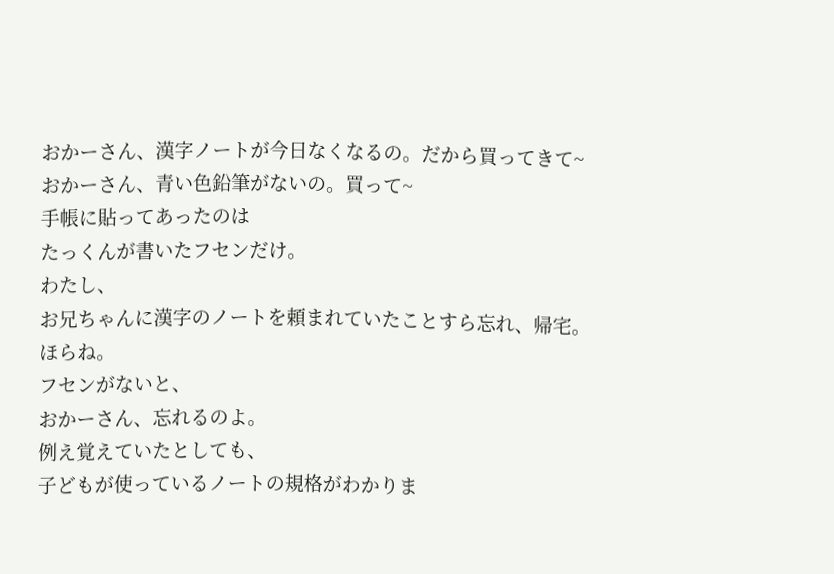おかーさん、漢字ノートが今日なくなるの。だから買ってきて~
おかーさん、青い色鉛筆がないの。買って~
手帳に貼ってあったのは
たっくんが書いたフセンだけ。
わたし、
お兄ちゃんに漢字のノートを頼まれていたことすら忘れ、帰宅。
ほらね。
フセンがないと、
おかーさん、忘れるのよ。
例え覚えていたとしても、
子どもが使っているノートの規格がわかりま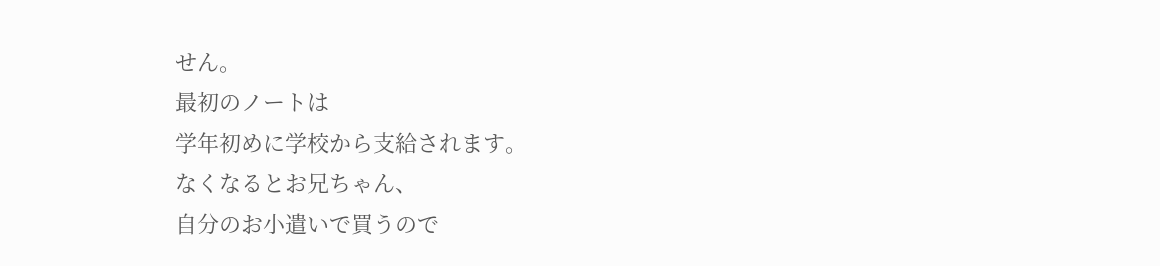せん。
最初のノートは
学年初めに学校から支給されます。
なくなるとお兄ちゃん、
自分のお小遣いで買うので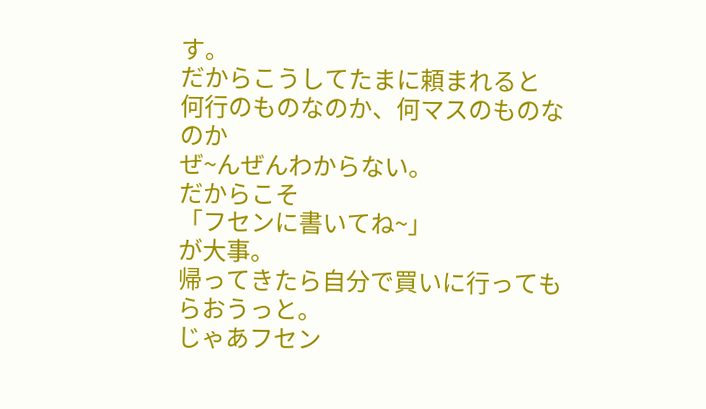す。
だからこうしてたまに頼まれると
何行のものなのか、何マスのものなのか
ぜ~んぜんわからない。
だからこそ
「フセンに書いてね~」
が大事。
帰ってきたら自分で買いに行ってもらおうっと。
じゃあフセン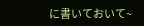に書いておいて~